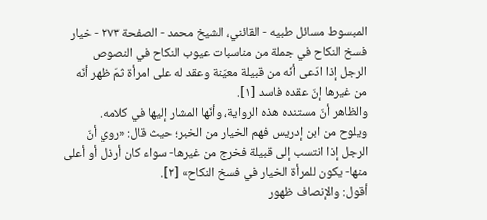المبسوط مسائل طبيه - القائني، الشيخ محمد - الصفحة ٢٧٣ - خيار فسخ النكاح في جملة من مناسبات عيوب النكاح في النصوص
الرجل إذا ادّعى أنّه من قبيلة معيّنة وعقد له على امرأة ثمّ ظهر أنّه من غيرها إنّ عقده فاسد [١].
والظاهر أنّ مستنده هذه الرواية، وأنّها المشار إليها في كلامه.
ويلوح من ابن إدريس فهم الخيار من الخبر؛ حيث قال: «روي أنّ الرجل إذا انتسب إلى قبيلة فخرج من غيرها- سواء كان أرذل أو أعلى منها- يكون للمرأة الخيار في فسخ النكاح» [٢].
أقول: والإنصاف ظهور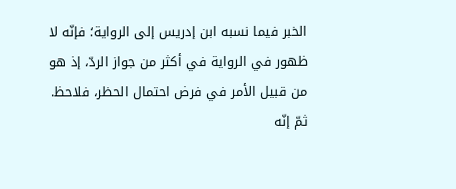الخبر فيما نسبه ابن إدريس إلى الرواية؛ فإنّه لا ظهور في الرواية في أكثر من جواز الردّ، إذ هو من قبيل الأمر في فرض احتمال الحظر، فلاحظ.
ثمّ إنّه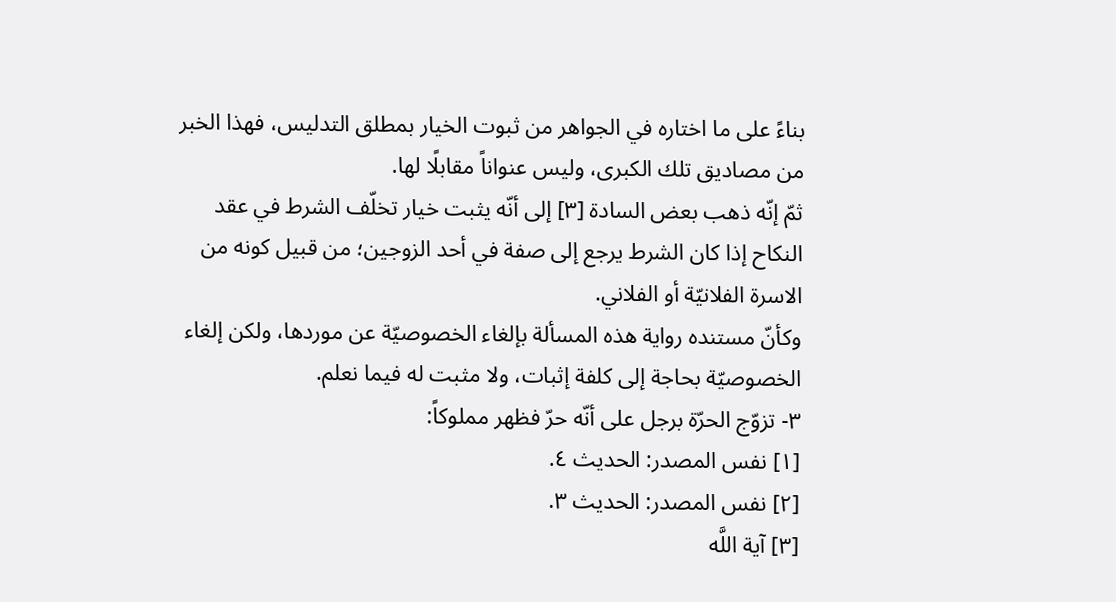بناءً على ما اختاره في الجواهر من ثبوت الخيار بمطلق التدليس، فهذا الخبر من مصاديق تلك الكبرى، وليس عنواناً مقابلًا لها.
ثمّ إنّه ذهب بعض السادة [٣] إلى أنّه يثبت خيار تخلّف الشرط في عقد النكاح إذا كان الشرط يرجع إلى صفة في أحد الزوجين؛ من قبيل كونه من الاسرة الفلانيّة أو الفلاني.
وكأنّ مستنده رواية هذه المسألة بإلغاء الخصوصيّة عن موردها، ولكن إلغاء الخصوصيّة بحاجة إلى كلفة إثبات، ولا مثبت له فيما نعلم.
٣- تزوّج الحرّة برجل على أنّه حرّ فظهر مملوكاً:
[١] نفس المصدر: الحديث ٤.
[٢] نفس المصدر: الحديث ٣.
[٣] آية اللَّه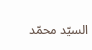السيّد محمّد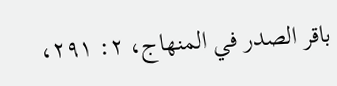باقر الصدر في المنهاج، ٢: ٢٩١،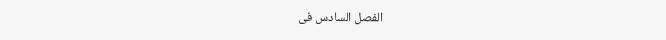الفصل السادس فى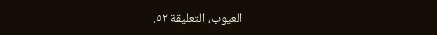العيوب، التعليقة ٥٢.